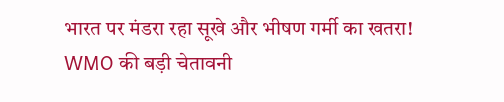भारत पर मंडरा रहा सूखे और भीषण गर्मी का खतरा! WMO की बड़ी चेतावनी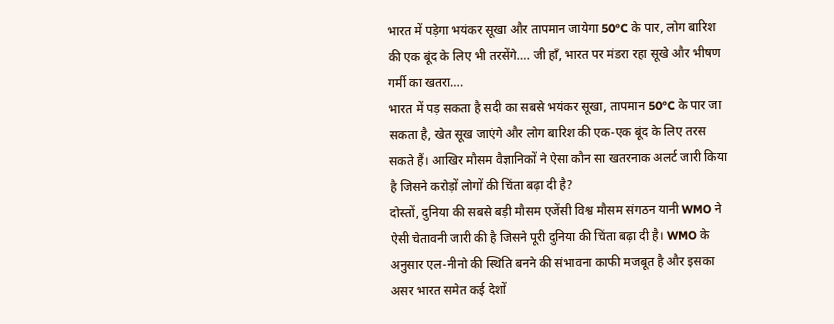भारत में पड़ेगा भयंकर सूखा और तापमान जायेगा 50°C के पार, लोग बारिश की एक बूंद के लिए भी तरसेंगे…. जी हाँ, भारत पर मंडरा रहा सूखे और भीषण गर्मी का खतरा….
भारत में पड़ सकता है सदी का सबसे भयंकर सूखा, तापमान 50°C के पार जा सकता है, खेत सूख जाएंगे और लोग बारिश की एक-एक बूंद के लिए तरस सकते हैं। आखिर मौसम वैज्ञानिकों ने ऐसा कौन सा खतरनाक अलर्ट जारी किया है जिसने करोड़ों लोगों की चिंता बढ़ा दी है?
दोस्तों, दुनिया की सबसे बड़ी मौसम एजेंसी विश्व मौसम संगठन यानी WMO ने ऐसी चेतावनी जारी की है जिसने पूरी दुनिया की चिंता बढ़ा दी है। WMO के अनुसार एल-नीनो की स्थिति बनने की संभावना काफी मजबूत है और इसका असर भारत समेत कई देशों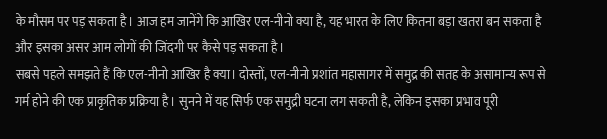के मौसम पर पड़ सकता है। आज हम जानेंगे कि आखिर एल-नीनो क्या है, यह भारत के लिए कितना बड़ा खतरा बन सकता है और इसका असर आम लोगों की जिंदगी पर कैसे पड़ सकता है।
सबसे पहले समझते हैं कि एल-नीनो आखिर है क्या। दोस्तों, एल-नीनो प्रशांत महासागर में समुद्र की सतह के असामान्य रूप से गर्म होने की एक प्राकृतिक प्रक्रिया है। सुनने में यह सिर्फ एक समुद्री घटना लग सकती है, लेकिन इसका प्रभाव पूरी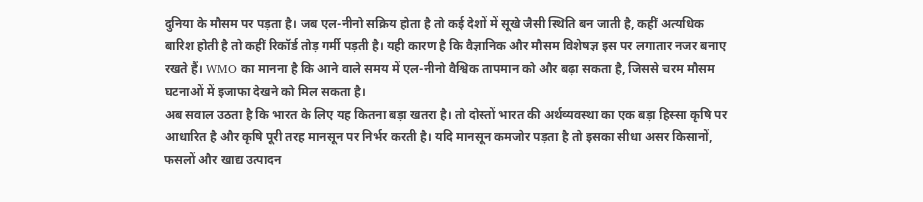दुनिया के मौसम पर पड़ता है। जब एल-नीनो सक्रिय होता है तो कई देशों में सूखे जैसी स्थिति बन जाती है, कहीं अत्यधिक बारिश होती है तो कहीं रिकॉर्ड तोड़ गर्मी पड़ती है। यही कारण है कि वैज्ञानिक और मौसम विशेषज्ञ इस पर लगातार नजर बनाए रखते हैं। WMO का मानना है कि आने वाले समय में एल-नीनो वैश्विक तापमान को और बढ़ा सकता है, जिससे चरम मौसम घटनाओं में इजाफा देखने को मिल सकता है।
अब सवाल उठता है कि भारत के लिए यह कितना बड़ा खतरा है। तो दोस्तों भारत की अर्थव्यवस्था का एक बड़ा हिस्सा कृषि पर आधारित है और कृषि पूरी तरह मानसून पर निर्भर करती है। यदि मानसून कमजोर पड़ता है तो इसका सीधा असर किसानों, फसलों और खाद्य उत्पादन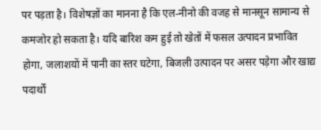पर पड़ता है। विशेषज्ञों का मानना है कि एल-नीनो की वजह से मानसून सामान्य से कमजोर हो सकता है। यदि बारिश कम हुई तो खेतों में फसल उत्पादन प्रभावित होगा, जलाशयों में पानी का स्तर घटेगा, बिजली उत्पादन पर असर पड़ेगा और खाद्य पदार्थों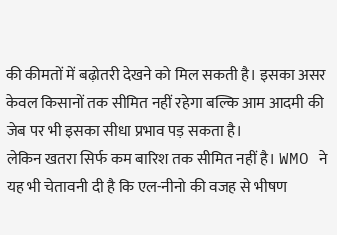की कीमतों में बढ़ोतरी देखने को मिल सकती है। इसका असर केवल किसानों तक सीमित नहीं रहेगा बल्कि आम आदमी की जेब पर भी इसका सीधा प्रभाव पड़ सकता है।
लेकिन खतरा सिर्फ कम बारिश तक सीमित नहीं है। WMO ने यह भी चेतावनी दी है कि एल-नीनो की वजह से भीषण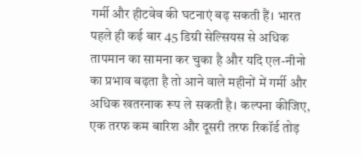गर्मी और हीटवेव की घटनाएं बढ़ सकती हैं। भारत पहले ही कई बार 45 डिग्री सेल्सियस से अधिक तापमान का सामना कर चुका है और यदि एल-नीनो का प्रभाव बढ़ता है तो आने वाले महीनों में गर्मी और अधिक खतरनाक रूप ले सकती है। कल्पना कीजिए, एक तरफ कम बारिश और दूसरी तरफ रिकॉर्ड तोड़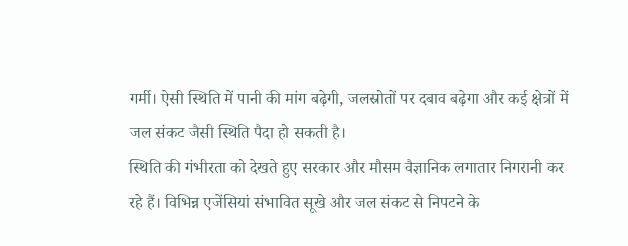गर्मी। ऐसी स्थिति में पानी की मांग बढ़ेगी, जलस्रोतों पर दबाव बढ़ेगा और कई क्षेत्रों में जल संकट जैसी स्थिति पैदा हो सकती है।
स्थिति की गंभीरता को देखते हुए सरकार और मौसम वैज्ञानिक लगातार निगरानी कर रहे हैं। विभिन्न एजेंसियां संभावित सूखे और जल संकट से निपटने के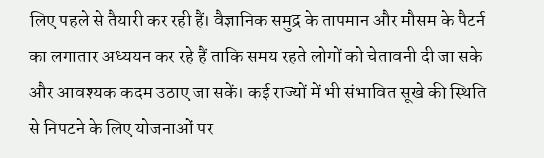लिए पहले से तैयारी कर रही हैं। वैज्ञानिक समुद्र के तापमान और मौसम के पैटर्न का लगातार अध्ययन कर रहे हैं ताकि समय रहते लोगों को चेतावनी दी जा सके और आवश्यक कदम उठाए जा सकें। कई राज्यों में भी संभावित सूखे की स्थिति से निपटने के लिए योजनाओं पर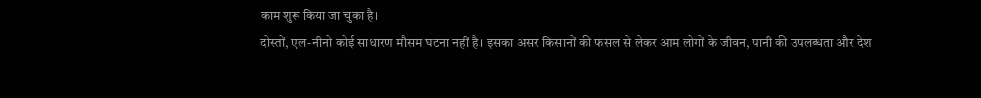काम शुरू किया जा चुका है।
दोस्तों, एल-नीनो कोई साधारण मौसम घटना नहीं है। इसका असर किसानों की फसल से लेकर आम लोगों के जीवन, पानी की उपलब्धता और देश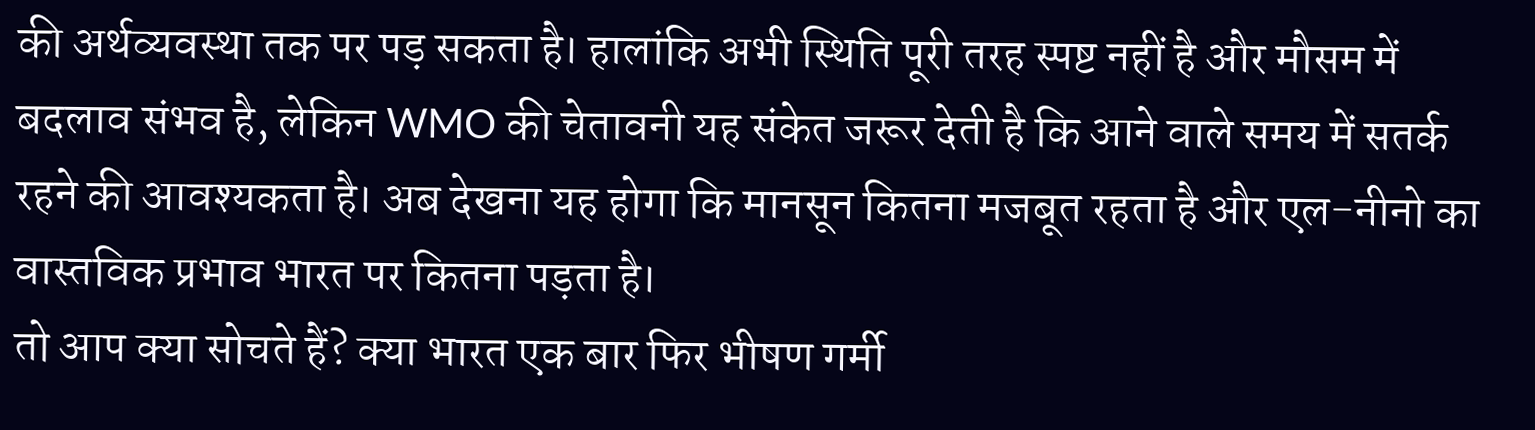की अर्थव्यवस्था तक पर पड़ सकता है। हालांकि अभी स्थिति पूरी तरह स्पष्ट नहीं है और मौसम में बदलाव संभव है, लेकिन WMO की चेतावनी यह संकेत जरूर देती है कि आने वाले समय में सतर्क रहने की आवश्यकता है। अब देखना यह होगा कि मानसून कितना मजबूत रहता है और एल-नीनो का वास्तविक प्रभाव भारत पर कितना पड़ता है।
तो आप क्या सोचते हैं? क्या भारत एक बार फिर भीषण गर्मी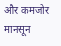और कमजोर मानसून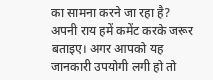का सामना करने जा रहा है? अपनी राय हमें कमेंट करके जरूर बताइए। अगर आपको यह जानकारी उपयोगी लगी हो तो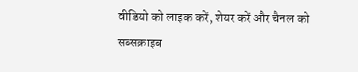वीडियो को लाइक करें, शेयर करें और चैनल को सब्सक्राइब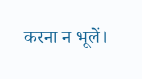करना न भूलें।